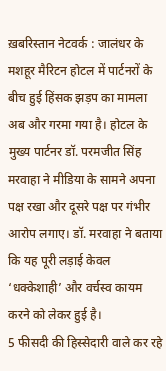ख़बरिस्तान नेटवर्क : जालंधर के मशहूर मैरिटन होटल में पार्टनरों के बीच हुई हिंसक झड़प का मामला अब और गरमा गया है। होटल के मुख्य पार्टनर डॉ. परमजीत सिंह मरवाहा ने मीडिया के सामने अपना पक्ष रखा और दूसरे पक्ष पर गंभीर आरोप लगाए। डॉ. मरवाहा ने बताया कि यह पूरी लड़ाई केवल ‘धक्केशाही’ और वर्चस्व कायम करने को लेकर हुई है।
5 फीसदी की हिस्सेदारी वाले कर रहे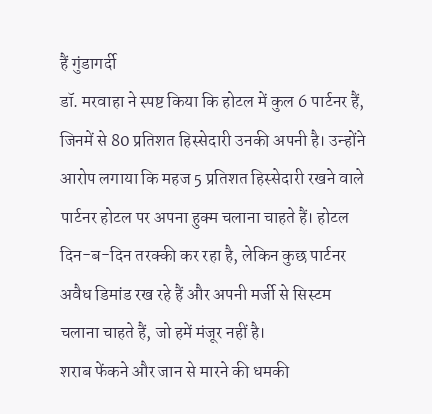हैं गुंडागर्दी
डॉ. मरवाहा ने स्पष्ट किया कि होटल में कुल 6 पार्टनर हैं, जिनमें से 80 प्रतिशत हिस्सेदारी उनकी अपनी है। उन्होंने आरोप लगाया कि महज 5 प्रतिशत हिस्सेदारी रखने वाले पार्टनर होटल पर अपना हुक्म चलाना चाहते हैं। होटल दिन-ब-दिन तरक्की कर रहा है, लेकिन कुछ पार्टनर अवैध डिमांड रख रहे हैं और अपनी मर्जी से सिस्टम चलाना चाहते हैं, जो हमें मंजूर नहीं है।
शराब फेंकने और जान से मारने की धमकी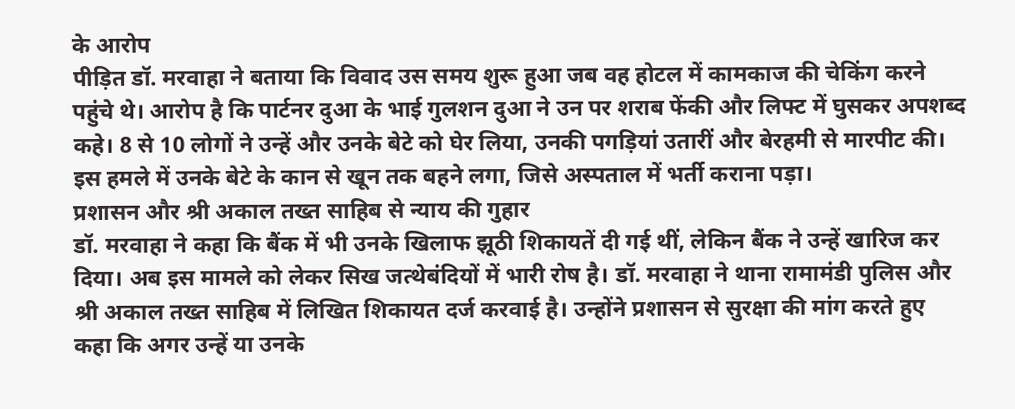के आरोप
पीड़ित डॉ. मरवाहा ने बताया कि विवाद उस समय शुरू हुआ जब वह होटल में कामकाज की चेकिंग करने पहुंचे थे। आरोप है कि पार्टनर दुआ के भाई गुलशन दुआ ने उन पर शराब फेंकी और लिफ्ट में घुसकर अपशब्द कहे। 8 से 10 लोगों ने उन्हें और उनके बेटे को घेर लिया, उनकी पगड़ियां उतारीं और बेरहमी से मारपीट की। इस हमले में उनके बेटे के कान से खून तक बहने लगा, जिसे अस्पताल में भर्ती कराना पड़ा।
प्रशासन और श्री अकाल तख्त साहिब से न्याय की गुहार
डॉ. मरवाहा ने कहा कि बैंक में भी उनके खिलाफ झूठी शिकायतें दी गई थीं, लेकिन बैंक ने उन्हें खारिज कर दिया। अब इस मामले को लेकर सिख जत्थेबंदियों में भारी रोष है। डॉ. मरवाहा ने थाना रामामंडी पुलिस और श्री अकाल तख्त साहिब में लिखित शिकायत दर्ज करवाई है। उन्होंने प्रशासन से सुरक्षा की मांग करते हुए कहा कि अगर उन्हें या उनके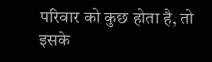परिवार को कुछ होता है, तो इसके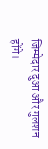जिम्मेदार दुआ और गुलशन होंगे।